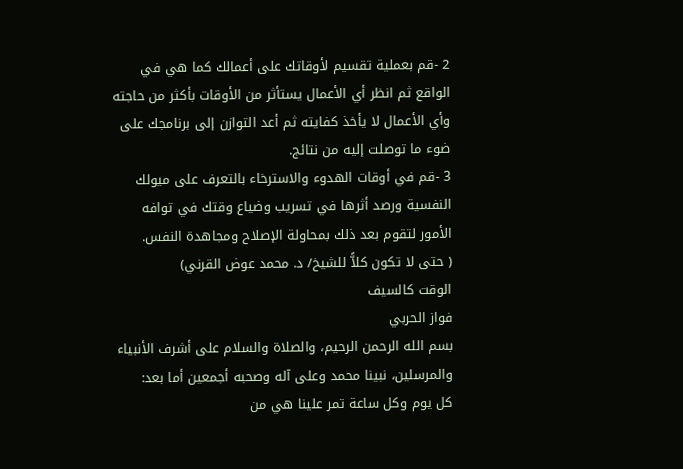2 -قم بعملية تقسيم لأوقاتك على أعمالك كما هي في الواقع ثم انظر أي الأعمال يستأثر من الأوقات بأكثر من حاجته وأي الأعمال لا يأخذ كفايته ثم أعد التوازن إلى برنامجك على ضوء ما توصلت إليه من نتائج.
3 -قم في أوقات الهدوء والاسترخاء بالتعرف على ميولك النفسية ورصد أثرها في تسريب وضياع وقتك في توافه الأمور لتقوم بعد ذلك بمحاولة الإصلاح ومجاهدة النفس.
( حتى لا تكون كلاًّ للشيخ/ د. محمد عوض القرني)
الوقت كالسيف
فواز الحربي
بسم الله الرحمن الرحيم، والصلاة والسلام على أشرف الأنبياء والمرسلين، نبينا محمد وعلى آله وصحبه أجمعين أما بعد:
كل يوم وكل ساعة تمر علينا هي من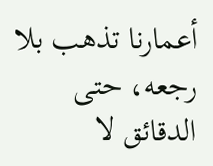أعمارنا تذهب بلا رجعه، حتى الدقائق لا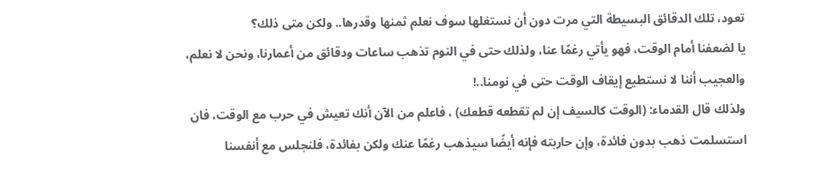تعود، تلك الدقائق البسيطة التي مرت دون أن نستغلها سوف نعلم ثمنها وقدرها.. ولكن متى ذلك؟
يا لضعفنا أمام الوقت، فهو يأتي رغمًا عنا، ولذلك حتى في النوم تذهب ساعات ودقائق من أعمارنا، ونحن لا نعلم، والعجيب أننا لا نستطيع إيقاف الوقت حتى في نومنا..!
ولذلك قال القدماء: (الوقت كالسيف إن لم تقطعه قطعك) ، فاعلم من الآن أنك تعيش في حرب مع الوقت، فان استسلمت ذهب بدون فائدة، وإن حاربته فإنه أيضًا سيذهب رغمًا عنك ولكن بفائدة، فلنجلس مع أنفسنا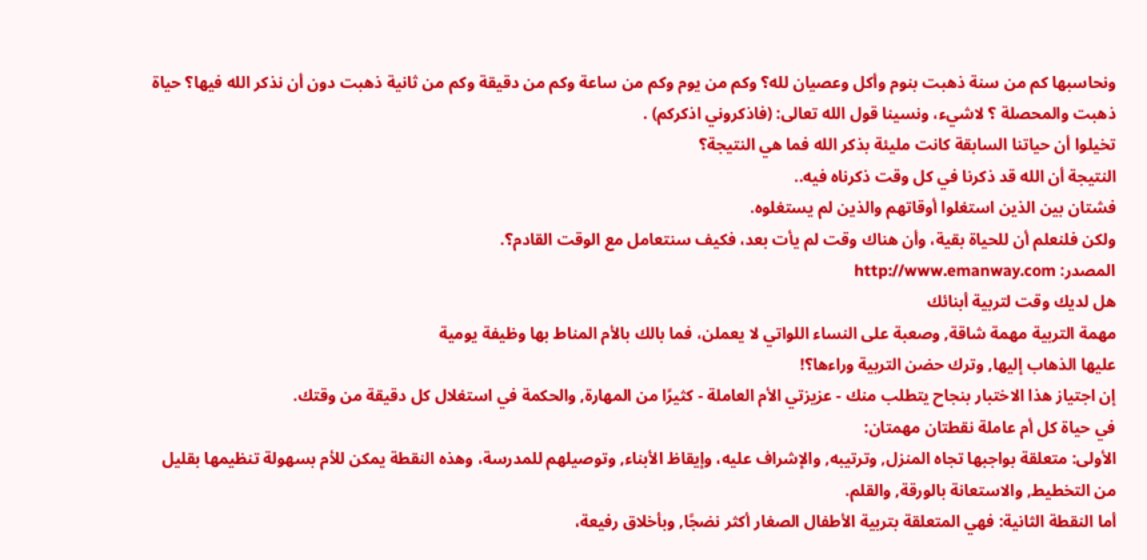ونحاسبها كم من سنة ذهبت بنوم وأكل وعصيان لله؟ وكم من يوم وكم من ساعة وكم من دقيقة وكم من ثانية ذهبت دون أن نذكر الله فيها؟ حياة ذهبت والمحصلة ؟ لاشيء، ونسينا قول الله تعالى: (فاذكروني اذكركم) .
تخيلوا أن حياتنا السابقة كانت مليئة بذكر الله فما هي النتيجة؟
النتيجة أن الله قد ذكرنا في كل وقت ذكرناه فيه..
فشتان بين الذين استغلوا أوقاتهم والذين لم يستغلوه.
ولكن فلنعلم أن للحياة بقية، وأن هناك وقت لم يأت بعد، فكيف سنتعامل مع الوقت القادم؟.
المصدر: http://www.emanway.com
هل لديك وقت لتربية أبنائك
مهمة التربية مهمة شاقة, وصعبة على النساء اللواتي لا يعملن، فما بالك بالأم المناط بها وظيفة يومية
عليها الذهاب إليها, وترك حضن التربية وراءها؟!
إن اجتياز هذا الاختبار بنجاح يتطلب منك - عزيزتي الأم العاملة - كثيرًا من المهارة, والحكمة في استغلال كل دقيقة من وقتك.
في حياة كل أم عاملة نقطتان مهمتان:
الأولى: متعلقة بواجبها تجاه المنزل, وترتيبه, والإشراف عليه، وإيقاظ الأبناء, وتوصيلهم للمدرسة، وهذه النقطة يمكن للأم بسهولة تنظيمها بقليل من التخطيط, والاستعانة بالورقة, والقلم.
أما النقطة الثانية: فهي المتعلقة بتربية الأطفال الصغار أكثر نضجًا, وبأخلاق رفيعة،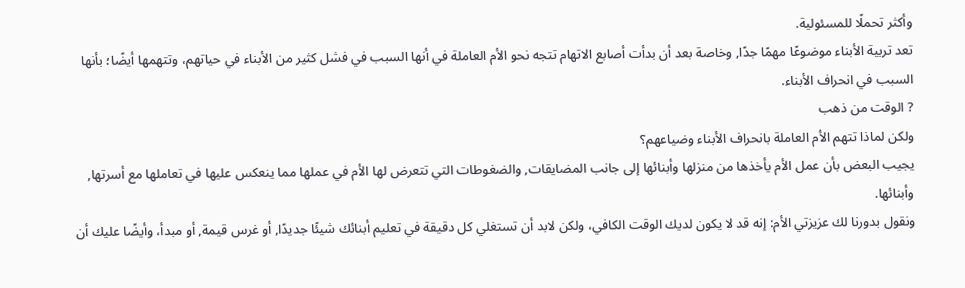وأكثر تحملًا للمسئولية.
تعد تربية الأبناء موضوعًا مهمًا جدًا, وخاصة بعد أن بدأت أصابع الاتهام تتجه نحو الأم العاملة في أنها السبب في فشل كثير من الأبناء في حياتهم، وتتهمها أيضًا؛ بأنها السبب في انحراف الأبناء.
? الوقت من ذهب
ولكن لماذا تتهم الأم العاملة بانحراف الأبناء وضياعهم؟
يجيب البعض بأن عمل الأم يأخذها من منزلها وأبنائها إلى جانب المضايقات, والضغوطات التي تتعرض لها الأم في عملها مما ينعكس عليها في تعاملها مع أسرتها, وأبنائها.
ونقول بدورنا لك عزيزتي الأم: إنه قد لا يكون لديك الوقت الكافي، ولكن لابد أن تستغلي كل دقيقة في تعليم أبنائك شيئًا جديدًا, أو غرس قيمة, أو مبدأ، وأيضًا عليك أن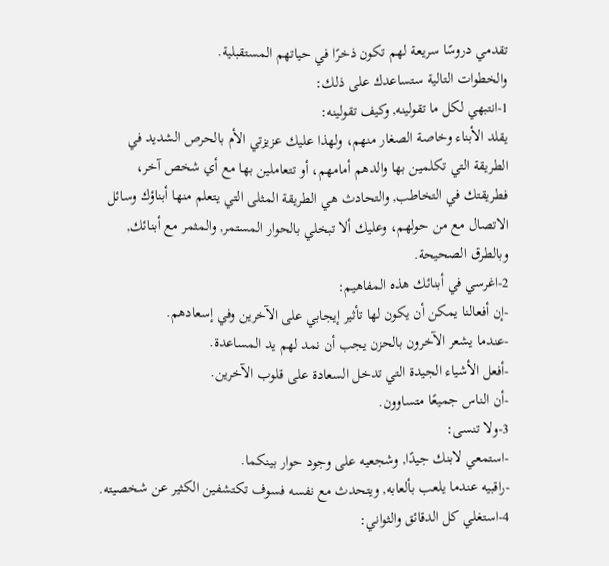تقدمي دروسًا سريعة لهم تكون ذخرًا في حياتهم المستقبلية.
والخطوات التالية ستساعدك على ذلك:
1-انتبهي لكل ما تقولينه, وكيف تقولينه:
يقلد الأبناء وخاصة الصغار منهم، ولهذا عليك عزيزتي الأم بالحرص الشديد في الطريقة التي تكلمين بها والدهم أمامهم، أو تتعاملين بها مع أي شخص آخر، فطريقتك في التخاطب, والتحادث هي الطريقة المثلى التي يتعلم منها أبناؤك وسائل الاتصال مع من حولهم، وعليك ألا تبخلي بالحوار المستمر, والمثمر مع أبنائك, وبالطرق الصحيحة.
2-اغرسي في أبنائك هذه المفاهيم:
-إن أفعالنا يمكن أن يكون لها تأثير إيجابي على الآخرين وفي إسعادهم.
-عندما يشعر الآخرون بالحزن يجب أن نمد لهم يد المساعدة.
-أفعل الأشياء الجيدة التي تدخل السعادة على قلوب الآخرين.
-أن الناس جميعًا متساوون.
3-ولا تنسى:
-استمعي لابنك جيدًا, وشجعيه على وجود حوار بينكما.
-راقبيه عندما يلعب بألعابه, ويتحدث مع نفسه فسوف تكتشفين الكثير عن شخصيته.
4-استغلي كل الدقائق والثواني: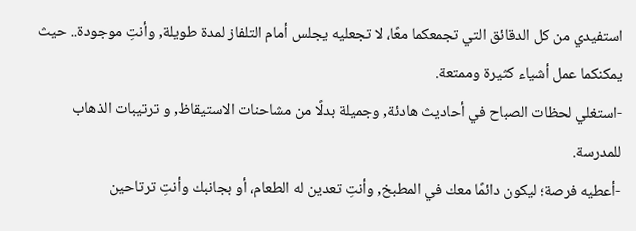استفيدي من كل الدقائق التي تجمعكما معًا، لا تجعليه يجلس أمام التلفاز لمدة طويلة, وأنتِ موجودة.. حيث يمكنكما عمل أشياء كثيرة وممتعة.
-استغلي لحظات الصباح في أحاديث هادئة, وجميلة بدلًا من مشاحنات الاستيقاظ, و ترتيبات الذهاب للمدرسة.
-أعطيه فرصة؛ ليكون دائمًا معك في المطبخ, وأنتِ تعدين له الطعام، أو بجانبك وأنتِ ترتاحين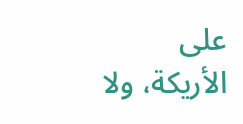على الأريكة، ولا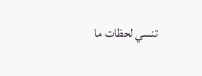تنسي لحظات ما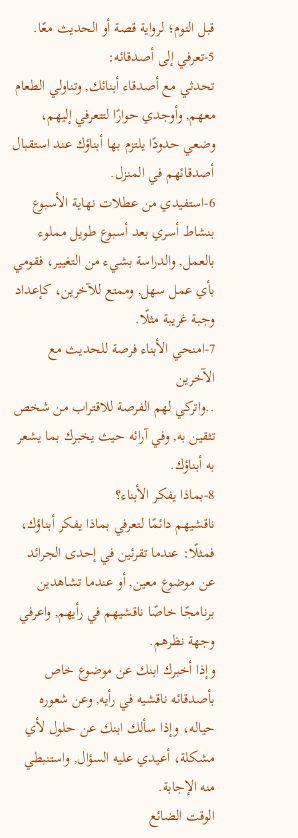قبل النوم؛ لرواية قصة أو الحديث معًا.
5-تعرفي إلى أصدقائه:
تحدثي مع أصدقاء أبنائك, وتناولي الطعام معهم, وأوجدي حوارًا لتتعرفي إليهم، وضعي حدودًا يلتزم بها أبناؤك عند استقبال أصدقائهم في المنزل.
6-استفيدي من عطلات نهاية الأسبوع
بنشاط أسري بعد أسبوع طويل مملوء بالعمل, والدراسة بشيء من التغيير، فقومي بأي عمل سهل, وممتع للآخرين، كإعداد وجبة غريبة مثلًا.
7-امنحي الأبناء فرصة للحديث مع الآخرين
..واتركي لهم الفرصة للاقتراب من شخص تثقين به, وفي آرائه حيث يخبرك بما يشعر به أبناؤك.
8-بماذا يفكر الأبناء؟
ناقشيهم دائمًا لتعرفي بماذا يفكر أبناؤك، فمثلًا: عندما تقرئين في إحدى الجرائد عن موضوع معين, أو عندما تشاهدين برنامجًا خاصًا ناقشيهم في رأيهم, واعرفي وجهة نظرهم.
وإذا أخبرك ابنك عن موضوع خاص بأصدقائه ناقشيه في رأيه, وعن شعوره حياله، وإذا سألك ابنك عن حلول لأي مشكلة، أعيدي عليه السؤال, واستنبطي منه الإجابة.
الوقت الضائع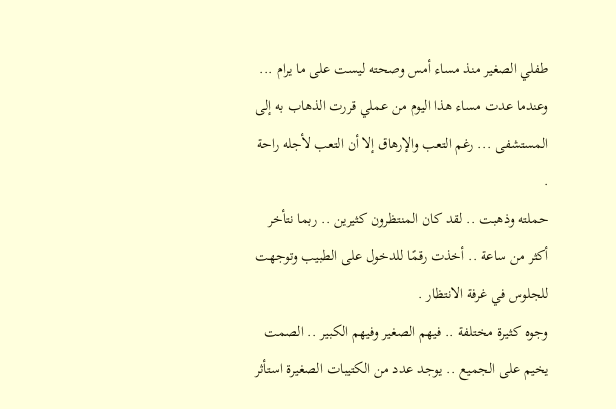طفلي الصغير منذ مساء أمس وصحته ليست على ما يرام ... وعندما عدت مساء هذا اليوم من عملي قررت الذهاب به إلى المستشفى ... رغم التعب والإرهاق إلا أن التعب لأجله راحة .
حملته وذهبت .. لقد كان المنتظرون كثيرين .. ربما نتأخر أكثر من ساعة .. أخذت رقمًا للدخول على الطبيب وتوجهت للجلوس في غرفة الانتظار .
وجوه كثيرة مختلفة .. فيهم الصغير وفيهم الكبير .. الصمت يخيم على الجميع .. يوجد عدد من الكتيبات الصغيرة استأثر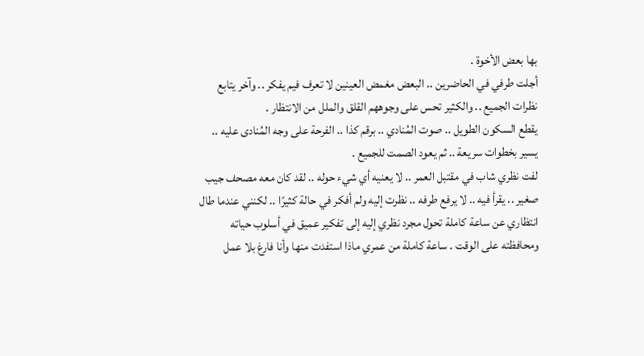بها بعض الأخوة .
أجلت طرفي في الحاضرين .. البعض مغمض العينين لا تعرف فيم يفكر .. وآخر يتابع نظرات الجميع .. والكثير تحس على وجوههم القلق والملل من الانتظار .
يقطع السكون الطويل .. صوت المُنادي .. برقم كذا .. الفرحة على وجه المُنادى عليه .. يسير بخطوات سريعة .. ثم يعود الصمت للجميع .
لفت نظري شاب في مقتبل العمر .. لا يعنيه أي شيء حوله .. لقد كان معه مصحف جيب صغير .. يقرأ فيه .. لا يرفع طرفه .. نظرت إليه ولم أفكر في حالة كثيرًا .. لكنني عندما طال انتظاري عن ساعة كاملة تحول مجرد نظري إليه إلى تفكير عميق في أسلوب حياته ومحافظته على الوقت . ساعة كاملة من عمري ماذا استفدت منها وأنا فارغ بلا عمل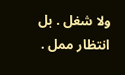ولا شغل . بل انتظار ممل .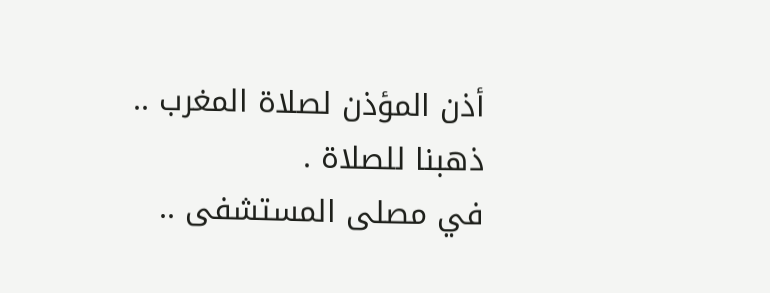أذن المؤذن لصلاة المغرب .. ذهبنا للصلاة .
في مصلى المستشفى ..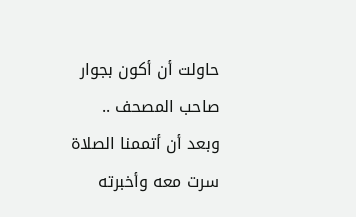حاولت أن أكون بجوار صاحب المصحف .. وبعد أن أتممنا الصلاة سرت معه وأخبرته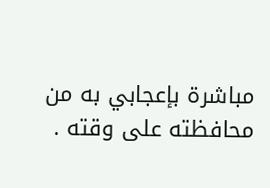مباشرة بإعجابي به من محافظته على وقته .